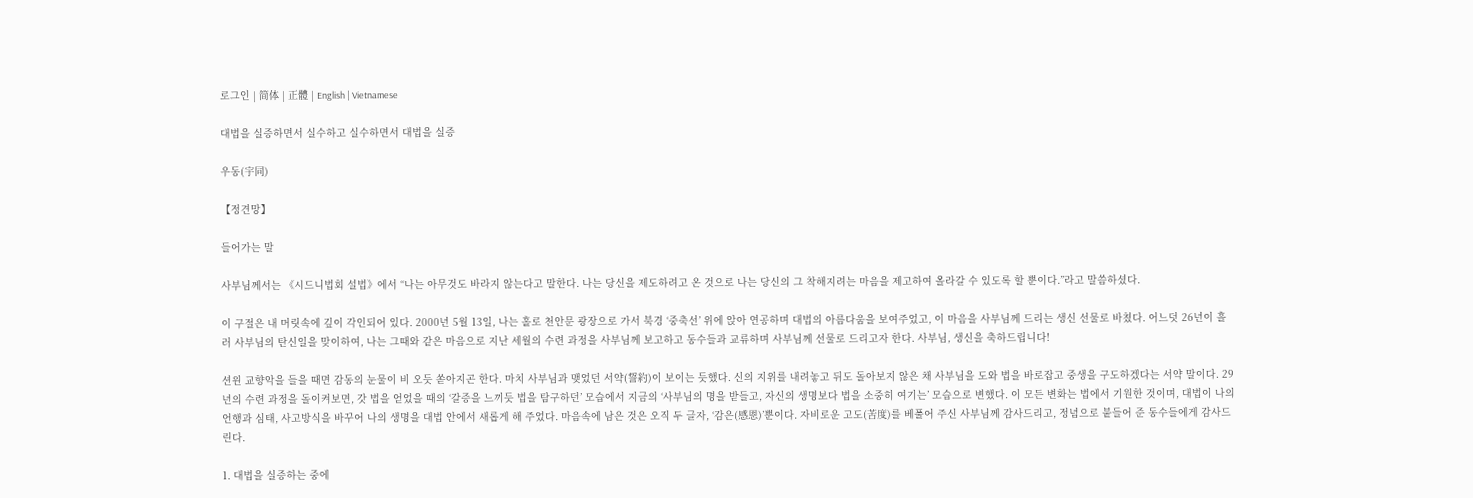로그인 | 简体 | 正體 | English | Vietnamese

대법을 실증하면서 실수하고 실수하면서 대법을 실증

우동(宇同)

【정견망】

들어가는 말

사부님께서는 《시드니법회 설법》에서 “나는 아무것도 바라지 않는다고 말한다. 나는 당신을 제도하려고 온 것으로 나는 당신의 그 착해지려는 마음을 제고하여 올라갈 수 있도록 할 뿐이다.”라고 말씀하셨다.

이 구절은 내 머릿속에 깊이 각인되어 있다. 2000년 5월 13일, 나는 홀로 천안문 광장으로 가서 북경 ‘중축선’ 위에 앉아 연공하며 대법의 아름다움을 보여주었고, 이 마음을 사부님께 드리는 생신 선물로 바쳤다. 어느덧 26년이 흘러 사부님의 탄신일을 맞이하여, 나는 그때와 같은 마음으로 지난 세월의 수련 과정을 사부님께 보고하고 동수들과 교류하며 사부님께 선물로 드리고자 한다. 사부님, 생신을 축하드립니다!

션윈 교향악을 들을 때면 감동의 눈물이 비 오듯 쏟아지곤 한다. 마치 사부님과 맺었던 서약(誓約)이 보이는 듯했다. 신의 지위를 내려놓고 뒤도 돌아보지 않은 채 사부님을 도와 법을 바로잡고 중생을 구도하겠다는 서약 말이다. 29년의 수련 과정을 돌이켜보면, 갓 법을 얻었을 때의 ‘갈증을 느끼듯 법을 탐구하던’ 모습에서 지금의 ‘사부님의 명을 받들고, 자신의 생명보다 법을 소중히 여기는’ 모습으로 변했다. 이 모든 변화는 법에서 기원한 것이며, 대법이 나의 언행과 심태, 사고방식을 바꾸어 나의 생명을 대법 안에서 새롭게 해 주었다. 마음속에 남은 것은 오직 두 글자, ‘감은(感恩)’뿐이다. 자비로운 고도(苦度)를 베풀어 주신 사부님께 감사드리고, 정념으로 붙들어 준 동수들에게 감사드린다.

1. 대법을 실증하는 중에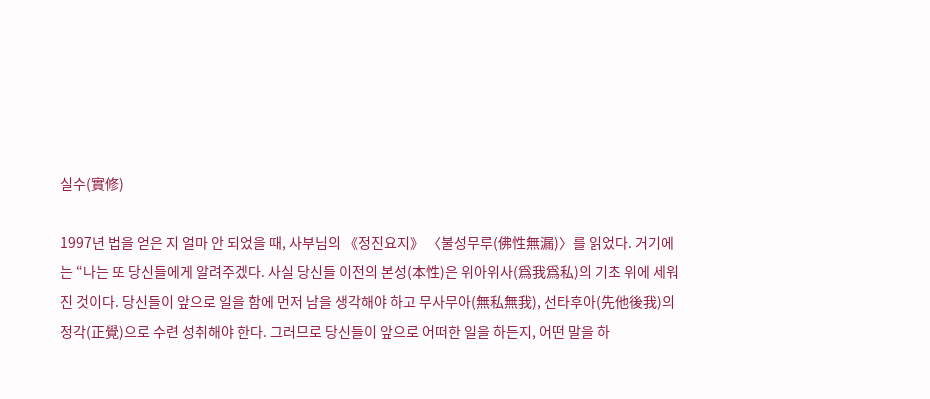실수(實修)

1997년 법을 얻은 지 얼마 안 되었을 때, 사부님의 《정진요지》 〈불성무루(佛性無漏)〉를 읽었다. 거기에는 “나는 또 당신들에게 알려주겠다. 사실 당신들 이전의 본성(本性)은 위아위사(爲我爲私)의 기초 위에 세워진 것이다. 당신들이 앞으로 일을 함에 먼저 남을 생각해야 하고 무사무아(無私無我), 선타후아(先他後我)의 정각(正覺)으로 수련 성취해야 한다. 그러므로 당신들이 앞으로 어떠한 일을 하든지, 어떤 말을 하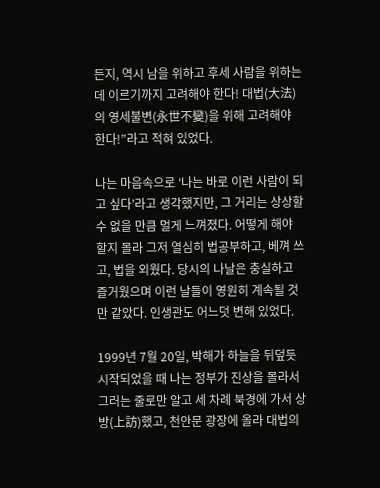든지, 역시 남을 위하고 후세 사람을 위하는 데 이르기까지 고려해야 한다! 대법(大法)의 영세불변(永世不變)을 위해 고려해야 한다!”라고 적혀 있었다.

나는 마음속으로 ‘나는 바로 이런 사람이 되고 싶다’라고 생각했지만, 그 거리는 상상할 수 없을 만큼 멀게 느껴졌다. 어떻게 해야 할지 몰라 그저 열심히 법공부하고, 베껴 쓰고, 법을 외웠다. 당시의 나날은 충실하고 즐거웠으며 이런 날들이 영원히 계속될 것만 같았다. 인생관도 어느덧 변해 있었다.

1999년 7월 20일, 박해가 하늘을 뒤덮듯 시작되었을 때 나는 정부가 진상을 몰라서 그러는 줄로만 알고 세 차례 북경에 가서 상방(上訪)했고, 천안문 광장에 올라 대법의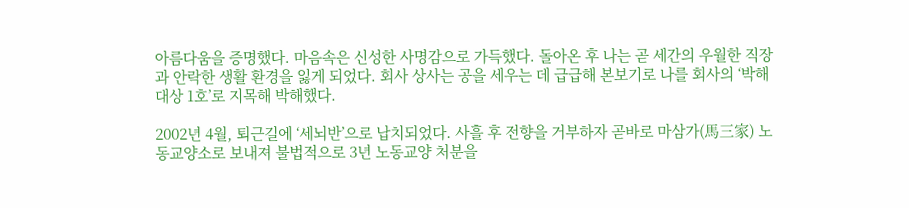아름다움을 증명했다. 마음속은 신성한 사명감으로 가득했다. 돌아온 후 나는 곧 세간의 우월한 직장과 안락한 생활 환경을 잃게 되었다. 회사 상사는 공을 세우는 데 급급해 본보기로 나를 회사의 ‘박해 대상 1호’로 지목해 박해했다.

2002년 4월, 퇴근길에 ‘세뇌반’으로 납치되었다. 사흘 후 전향을 거부하자 곧바로 마삼가(馬三家) 노동교양소로 보내져 불법적으로 3년 노동교양 처분을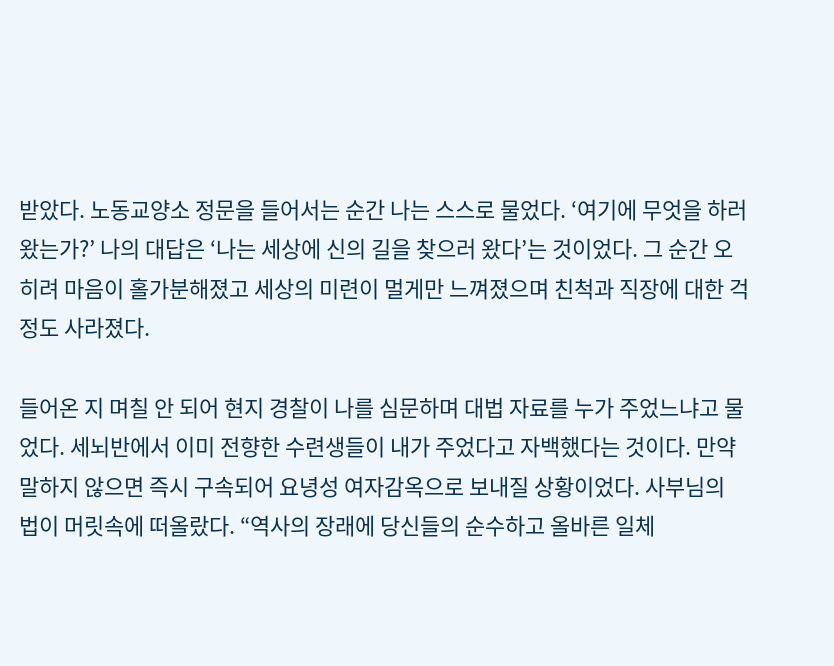받았다. 노동교양소 정문을 들어서는 순간 나는 스스로 물었다. ‘여기에 무엇을 하러 왔는가?’ 나의 대답은 ‘나는 세상에 신의 길을 찾으러 왔다’는 것이었다. 그 순간 오히려 마음이 홀가분해졌고 세상의 미련이 멀게만 느껴졌으며 친척과 직장에 대한 걱정도 사라졌다.

들어온 지 며칠 안 되어 현지 경찰이 나를 심문하며 대법 자료를 누가 주었느냐고 물었다. 세뇌반에서 이미 전향한 수련생들이 내가 주었다고 자백했다는 것이다. 만약 말하지 않으면 즉시 구속되어 요녕성 여자감옥으로 보내질 상황이었다. 사부님의 법이 머릿속에 떠올랐다. “역사의 장래에 당신들의 순수하고 올바른 일체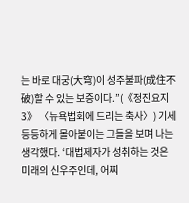는 바로 대궁(大穹)이 성주불파(成住不破)할 수 있는 보증이다.”(《정진요지 3》 〈뉴욕법회에 드리는 축사〉) 기세등등하게 몰아붙이는 그들을 보며 나는 생각했다. ‘대법제자가 성취하는 것은 미래의 신우주인데, 어찌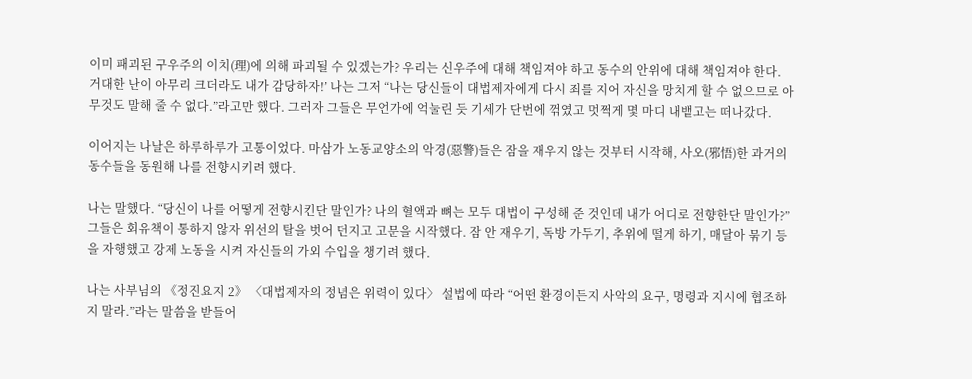이미 패괴된 구우주의 이치(理)에 의해 파괴될 수 있겠는가? 우리는 신우주에 대해 책임져야 하고 동수의 안위에 대해 책임져야 한다. 거대한 난이 아무리 크더라도 내가 감당하자!’ 나는 그저 “나는 당신들이 대법제자에게 다시 죄를 지어 자신을 망치게 할 수 없으므로 아무것도 말해 줄 수 없다.”라고만 했다. 그러자 그들은 무언가에 억눌린 듯 기세가 단번에 꺾였고 멋쩍게 몇 마디 내뱉고는 떠나갔다.

이어지는 나날은 하루하루가 고통이었다. 마삼가 노동교양소의 악경(惡警)들은 잠을 재우지 않는 것부터 시작해, 사오(邪悟)한 과거의 동수들을 동원해 나를 전향시키려 했다.

나는 말했다. “당신이 나를 어떻게 전향시킨단 말인가? 나의 혈액과 뼈는 모두 대법이 구성해 준 것인데 내가 어디로 전향한단 말인가?” 그들은 회유책이 통하지 않자 위선의 탈을 벗어 던지고 고문을 시작했다. 잠 안 재우기, 독방 가두기, 추위에 떨게 하기, 매달아 묶기 등을 자행했고 강제 노동을 시켜 자신들의 가외 수입을 챙기려 했다.

나는 사부님의 《정진요지 2》 〈대법제자의 정념은 위력이 있다〉 설법에 따라 “어떤 환경이든지 사악의 요구, 명령과 지시에 협조하지 말라.”라는 말씀을 받들어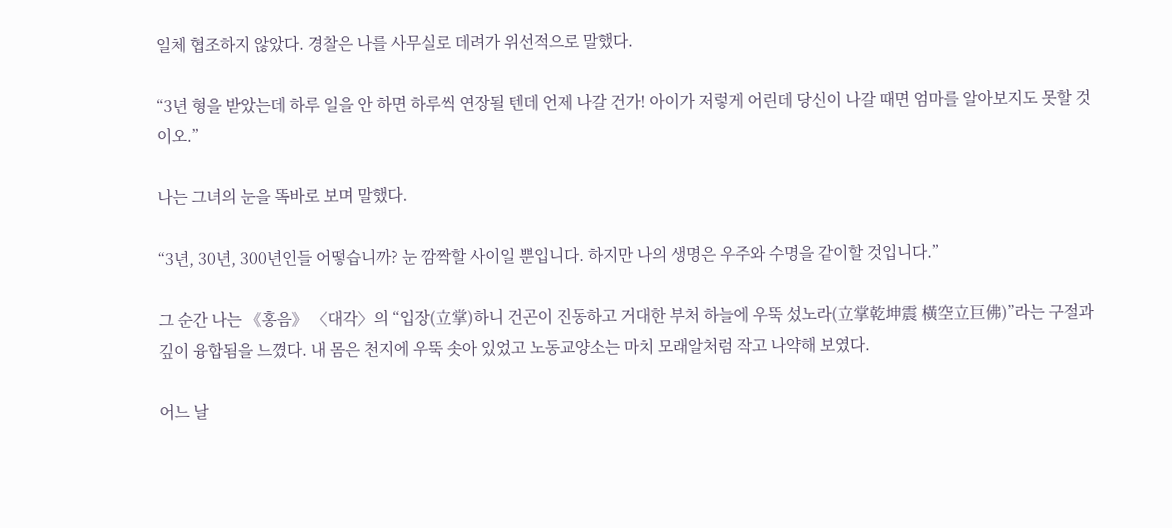일체 협조하지 않았다. 경찰은 나를 사무실로 데려가 위선적으로 말했다.

“3년 형을 받았는데 하루 일을 안 하면 하루씩 연장될 텐데 언제 나갈 건가! 아이가 저렇게 어린데 당신이 나갈 때면 엄마를 알아보지도 못할 것이오.”

나는 그녀의 눈을 똑바로 보며 말했다.

“3년, 30년, 300년인들 어떻습니까? 눈 깜짝할 사이일 뿐입니다. 하지만 나의 생명은 우주와 수명을 같이할 것입니다.”

그 순간 나는 《홍음》 〈대각〉의 “입장(立掌)하니 건곤이 진동하고 거대한 부처 하늘에 우뚝 섰노라(立掌乾坤震 橫空立巨佛)”라는 구절과 깊이 융합됨을 느꼈다. 내 몸은 천지에 우뚝 솟아 있었고 노동교양소는 마치 모래알처럼 작고 나약해 보였다.

어느 날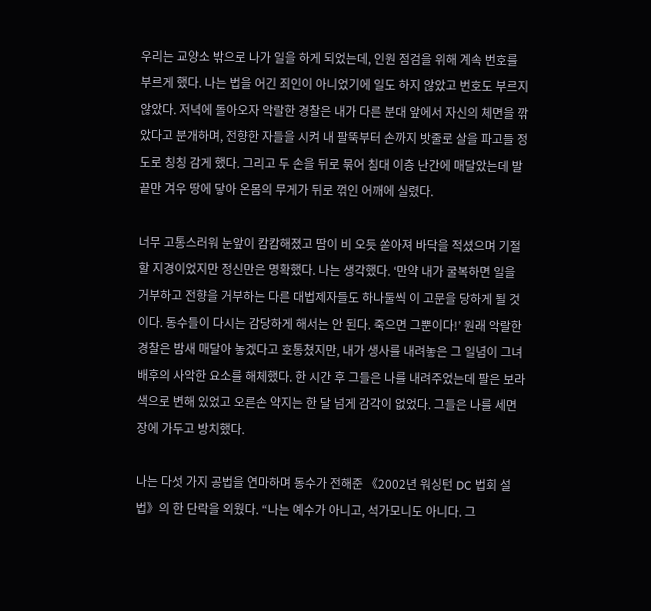우리는 교양소 밖으로 나가 일을 하게 되었는데, 인원 점검을 위해 계속 번호를 부르게 했다. 나는 법을 어긴 죄인이 아니었기에 일도 하지 않았고 번호도 부르지 않았다. 저녁에 돌아오자 악랄한 경찰은 내가 다른 분대 앞에서 자신의 체면을 깎았다고 분개하며, 전향한 자들을 시켜 내 팔뚝부터 손까지 밧줄로 살을 파고들 정도로 칭칭 감게 했다. 그리고 두 손을 뒤로 묶어 침대 이층 난간에 매달았는데 발끝만 겨우 땅에 닿아 온몸의 무게가 뒤로 꺾인 어깨에 실렸다.

너무 고통스러워 눈앞이 캄캄해졌고 땀이 비 오듯 쏟아져 바닥을 적셨으며 기절할 지경이었지만 정신만은 명확했다. 나는 생각했다. ‘만약 내가 굴복하면 일을 거부하고 전향을 거부하는 다른 대법제자들도 하나둘씩 이 고문을 당하게 될 것이다. 동수들이 다시는 감당하게 해서는 안 된다. 죽으면 그뿐이다!’ 원래 악랄한 경찰은 밤새 매달아 놓겠다고 호통쳤지만, 내가 생사를 내려놓은 그 일념이 그녀 배후의 사악한 요소를 해체했다. 한 시간 후 그들은 나를 내려주었는데 팔은 보라색으로 변해 있었고 오른손 약지는 한 달 넘게 감각이 없었다. 그들은 나를 세면장에 가두고 방치했다.

나는 다섯 가지 공법을 연마하며 동수가 전해준 《2002년 워싱턴 DC 법회 설법》의 한 단락을 외웠다. “나는 예수가 아니고, 석가모니도 아니다. 그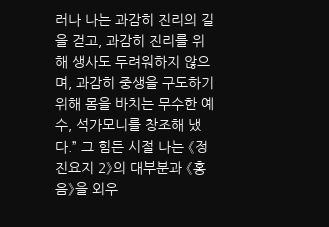러나 나는 과감히 진리의 길을 걷고, 과감히 진리를 위해 생사도 두려워하지 않으며, 과감히 중생을 구도하기 위해 몸을 바치는 무수한 예수, 석가모니를 창조해 냈다.” 그 힘든 시절 나는 《정진요지 2》의 대부분과 《홍음》을 외우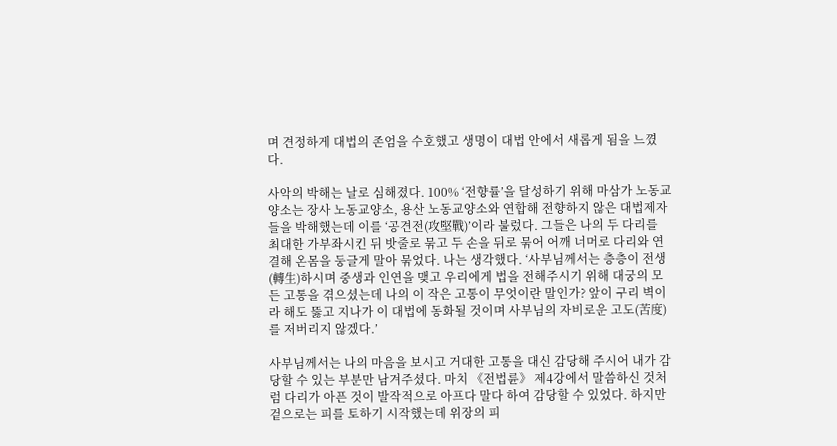며 견정하게 대법의 존엄을 수호했고 생명이 대법 안에서 새롭게 됨을 느꼈다.

사악의 박해는 날로 심해졌다. 100% ‘전향률’을 달성하기 위해 마삼가 노동교양소는 장사 노동교양소, 용산 노동교양소와 연합해 전향하지 않은 대법제자들을 박해했는데 이를 ‘공견전(攻堅戰)’이라 불렀다. 그들은 나의 두 다리를 최대한 가부좌시킨 뒤 밧줄로 묶고 두 손을 뒤로 묶어 어깨 너머로 다리와 연결해 온몸을 둥글게 말아 묶었다. 나는 생각했다. ‘사부님께서는 층층이 전생(轉生)하시며 중생과 인연을 맺고 우리에게 법을 전해주시기 위해 대궁의 모든 고통을 겪으셨는데 나의 이 작은 고통이 무엇이란 말인가? 앞이 구리 벽이라 해도 뚫고 지나가 이 대법에 동화될 것이며 사부님의 자비로운 고도(苦度)를 저버리지 않겠다.’

사부님께서는 나의 마음을 보시고 거대한 고통을 대신 감당해 주시어 내가 감당할 수 있는 부분만 남겨주셨다. 마치 《전법륜》 제4강에서 말씀하신 것처럼 다리가 아픈 것이 발작적으로 아프다 말다 하여 감당할 수 있었다. 하지만 겉으로는 피를 토하기 시작했는데 위장의 피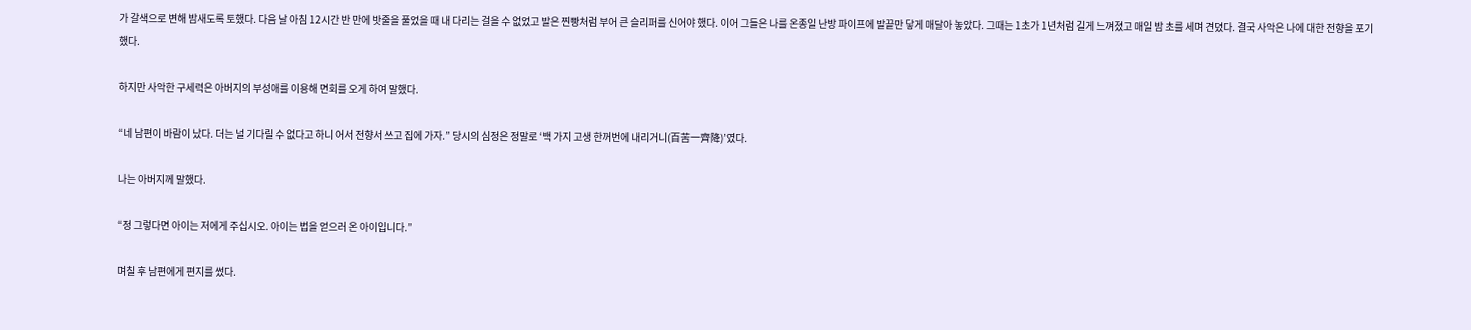가 갈색으로 변해 밤새도록 토했다. 다음 날 아침 12시간 반 만에 밧줄을 풀었을 때 내 다리는 걸을 수 없었고 발은 찐빵처럼 부어 큰 슬리퍼를 신어야 했다. 이어 그들은 나를 온종일 난방 파이프에 발끝만 닿게 매달아 놓았다. 그때는 1초가 1년처럼 길게 느껴졌고 매일 밤 초를 세며 견뎠다. 결국 사악은 나에 대한 전향을 포기했다.

하지만 사악한 구세력은 아버지의 부성애를 이용해 면회를 오게 하여 말했다.

“네 남편이 바람이 났다. 더는 널 기다릴 수 없다고 하니 어서 전향서 쓰고 집에 가자.” 당시의 심정은 정말로 ‘백 가지 고생 한꺼번에 내리거니(百苦一齊降)’였다.

나는 아버지께 말했다.

“정 그렇다면 아이는 저에게 주십시오. 아이는 법을 얻으러 온 아이입니다.”

며칠 후 남편에게 편지를 썼다.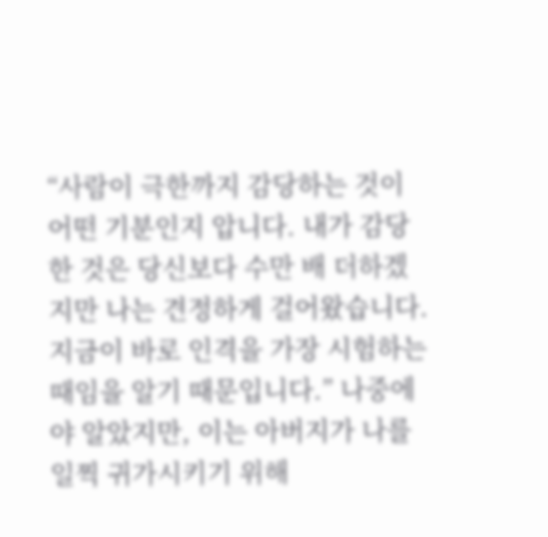“사람이 극한까지 감당하는 것이 어떤 기분인지 압니다. 내가 감당한 것은 당신보다 수만 배 더하겠지만 나는 견정하게 걸어왔습니다. 지금이 바로 인격을 가장 시험하는 때임을 알기 때문입니다.” 나중에야 알았지만, 이는 아버지가 나를 일찍 귀가시키기 위해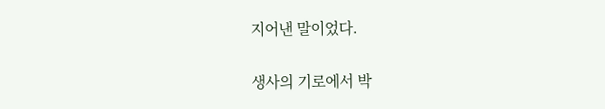지어낸 말이었다.

생사의 기로에서 박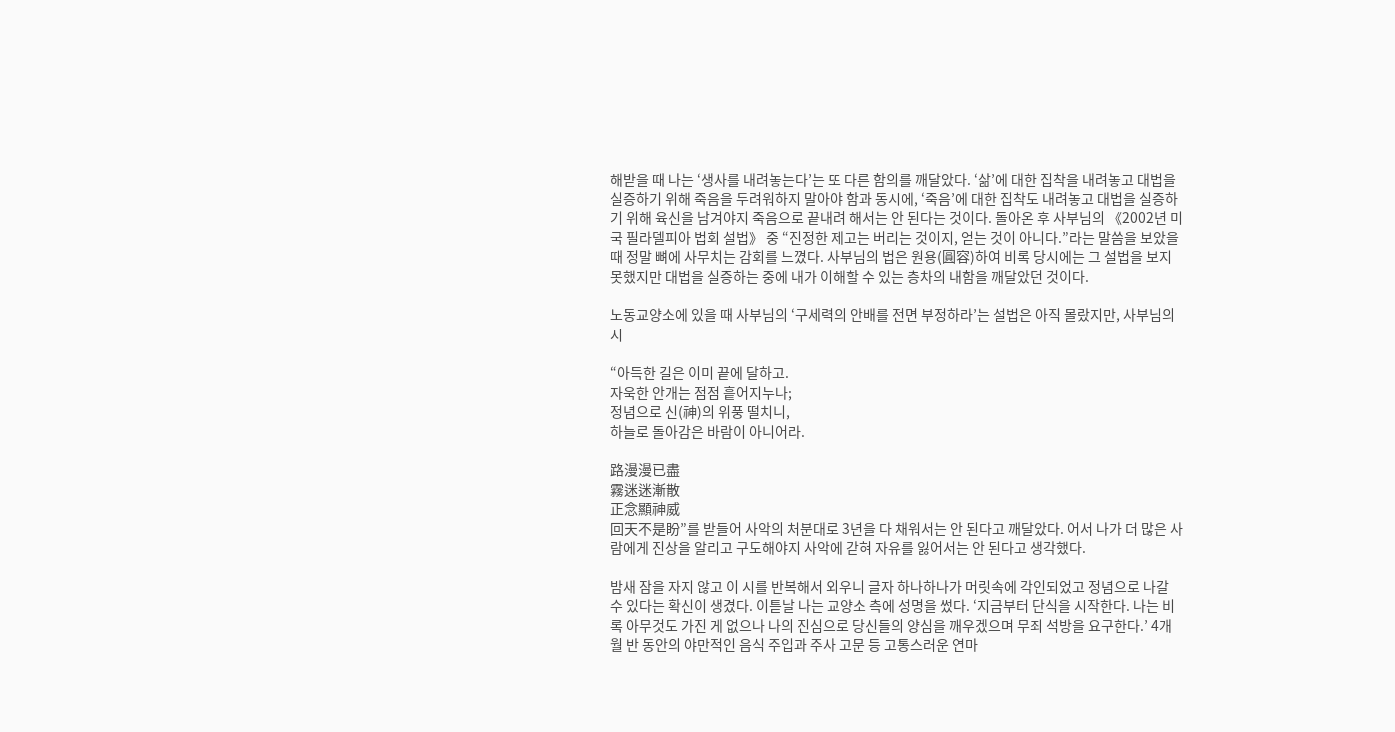해받을 때 나는 ‘생사를 내려놓는다’는 또 다른 함의를 깨달았다. ‘삶’에 대한 집착을 내려놓고 대법을 실증하기 위해 죽음을 두려워하지 말아야 함과 동시에, ‘죽음’에 대한 집착도 내려놓고 대법을 실증하기 위해 육신을 남겨야지 죽음으로 끝내려 해서는 안 된다는 것이다. 돌아온 후 사부님의 《2002년 미국 필라델피아 법회 설법》 중 “진정한 제고는 버리는 것이지, 얻는 것이 아니다.”라는 말씀을 보았을 때 정말 뼈에 사무치는 감회를 느꼈다. 사부님의 법은 원용(圓容)하여 비록 당시에는 그 설법을 보지 못했지만 대법을 실증하는 중에 내가 이해할 수 있는 층차의 내함을 깨달았던 것이다.

노동교양소에 있을 때 사부님의 ‘구세력의 안배를 전면 부정하라’는 설법은 아직 몰랐지만, 사부님의 시

“아득한 길은 이미 끝에 달하고.
자욱한 안개는 점점 흩어지누나;
정념으로 신(神)의 위풍 떨치니,
하늘로 돌아감은 바람이 아니어라.

路漫漫已盡
霧迷迷漸散
正念顯神威
回天不是盼”를 받들어 사악의 처분대로 3년을 다 채워서는 안 된다고 깨달았다. 어서 나가 더 많은 사람에게 진상을 알리고 구도해야지 사악에 갇혀 자유를 잃어서는 안 된다고 생각했다.

밤새 잠을 자지 않고 이 시를 반복해서 외우니 글자 하나하나가 머릿속에 각인되었고 정념으로 나갈 수 있다는 확신이 생겼다. 이튿날 나는 교양소 측에 성명을 썼다. ‘지금부터 단식을 시작한다. 나는 비록 아무것도 가진 게 없으나 나의 진심으로 당신들의 양심을 깨우겠으며 무죄 석방을 요구한다.’ 4개월 반 동안의 야만적인 음식 주입과 주사 고문 등 고통스러운 연마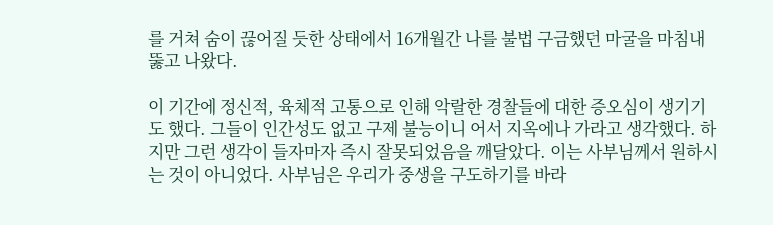를 거쳐 숨이 끊어질 듯한 상태에서 16개월간 나를 불법 구금했던 마굴을 마침내 뚫고 나왔다.

이 기간에 정신적, 육체적 고통으로 인해 악랄한 경찰들에 대한 증오심이 생기기도 했다. 그들이 인간성도 없고 구제 불능이니 어서 지옥에나 가라고 생각했다. 하지만 그런 생각이 들자마자 즉시 잘못되었음을 깨달았다. 이는 사부님께서 원하시는 것이 아니었다. 사부님은 우리가 중생을 구도하기를 바라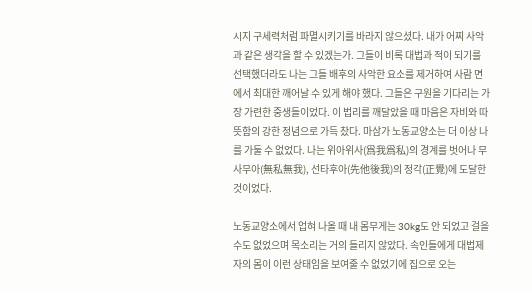시지 구세력처럼 파멸시키기를 바라지 않으셨다. 내가 어찌 사악과 같은 생각을 할 수 있겠는가. 그들이 비록 대법과 적이 되기를 선택했더라도 나는 그들 배후의 사악한 요소를 제거하여 사람 면에서 최대한 깨어날 수 있게 해야 했다. 그들은 구원을 기다리는 가장 가련한 중생들이었다. 이 법리를 깨달았을 때 마음은 자비와 따뜻함의 강한 정념으로 가득 찼다. 마삼가 노동교양소는 더 이상 나를 가둘 수 없었다. 나는 위아위사(爲我爲私)의 경계를 벗어나 무사무아(無私無我), 선타후아(先他後我)의 정각(正覺)에 도달한 것이었다.

노동교양소에서 업혀 나올 때 내 몸무게는 30kg도 안 되었고 걸을 수도 없었으며 목소리는 거의 들리지 않았다. 속인들에게 대법제자의 몸이 이런 상태임을 보여줄 수 없었기에 집으로 오는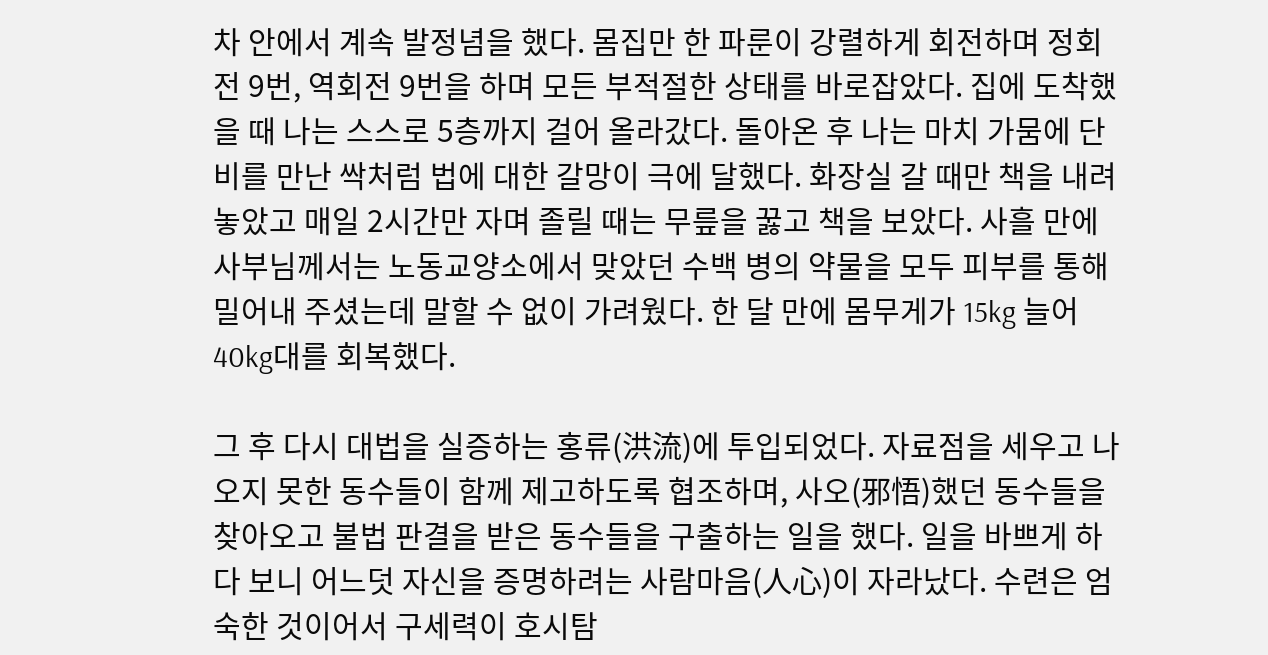차 안에서 계속 발정념을 했다. 몸집만 한 파룬이 강렬하게 회전하며 정회전 9번, 역회전 9번을 하며 모든 부적절한 상태를 바로잡았다. 집에 도착했을 때 나는 스스로 5층까지 걸어 올라갔다. 돌아온 후 나는 마치 가뭄에 단비를 만난 싹처럼 법에 대한 갈망이 극에 달했다. 화장실 갈 때만 책을 내려놓았고 매일 2시간만 자며 졸릴 때는 무릎을 꿇고 책을 보았다. 사흘 만에 사부님께서는 노동교양소에서 맞았던 수백 병의 약물을 모두 피부를 통해 밀어내 주셨는데 말할 수 없이 가려웠다. 한 달 만에 몸무게가 15kg 늘어 40kg대를 회복했다.

그 후 다시 대법을 실증하는 홍류(洪流)에 투입되었다. 자료점을 세우고 나오지 못한 동수들이 함께 제고하도록 협조하며, 사오(邪悟)했던 동수들을 찾아오고 불법 판결을 받은 동수들을 구출하는 일을 했다. 일을 바쁘게 하다 보니 어느덧 자신을 증명하려는 사람마음(人心)이 자라났다. 수련은 엄숙한 것이어서 구세력이 호시탐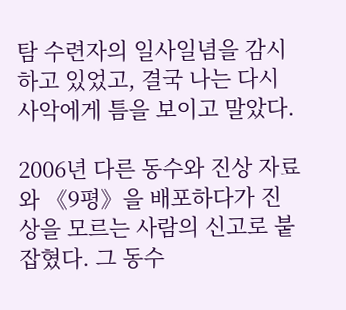탐 수련자의 일사일념을 감시하고 있었고, 결국 나는 다시 사악에게 틈을 보이고 말았다.

2006년 다른 동수와 진상 자료와 《9평》을 배포하다가 진상을 모르는 사람의 신고로 붙잡혔다. 그 동수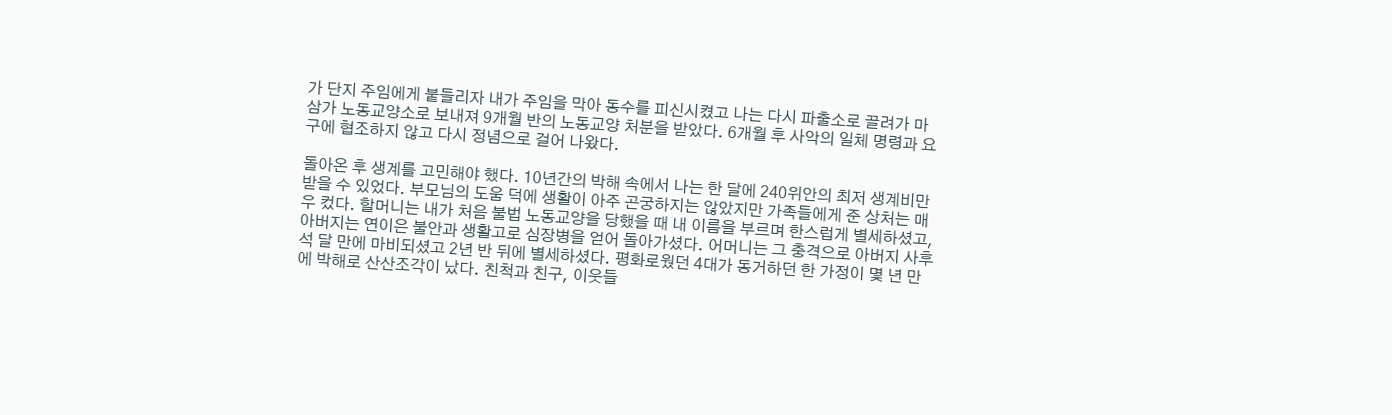가 단지 주임에게 붙들리자 내가 주임을 막아 동수를 피신시켰고 나는 다시 파출소로 끌려가 마삼가 노동교양소로 보내져 9개월 반의 노동교양 처분을 받았다. 6개월 후 사악의 일체 명령과 요구에 협조하지 않고 다시 정념으로 걸어 나왔다.

돌아온 후 생계를 고민해야 했다. 10년간의 박해 속에서 나는 한 달에 240위안의 최저 생계비만 받을 수 있었다. 부모님의 도움 덕에 생활이 아주 곤궁하지는 않았지만 가족들에게 준 상처는 매우 컸다. 할머니는 내가 처음 불법 노동교양을 당했을 때 내 이름을 부르며 한스럽게 별세하셨고, 아버지는 연이은 불안과 생활고로 심장병을 얻어 돌아가셨다. 어머니는 그 충격으로 아버지 사후 석 달 만에 마비되셨고 2년 반 뒤에 별세하셨다. 평화로웠던 4대가 동거하던 한 가정이 몇 년 만에 박해로 산산조각이 났다. 친척과 친구, 이웃들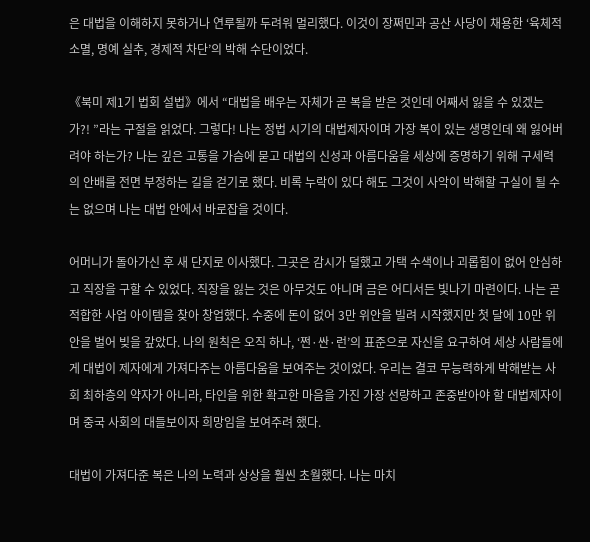은 대법을 이해하지 못하거나 연루될까 두려워 멀리했다. 이것이 장쩌민과 공산 사당이 채용한 ‘육체적 소멸, 명예 실추, 경제적 차단’의 박해 수단이었다.

《북미 제1기 법회 설법》에서 “대법을 배우는 자체가 곧 복을 받은 것인데 어째서 잃을 수 있겠는가?! ”라는 구절을 읽었다. 그렇다! 나는 정법 시기의 대법제자이며 가장 복이 있는 생명인데 왜 잃어버려야 하는가? 나는 깊은 고통을 가슴에 묻고 대법의 신성과 아름다움을 세상에 증명하기 위해 구세력의 안배를 전면 부정하는 길을 걷기로 했다. 비록 누락이 있다 해도 그것이 사악이 박해할 구실이 될 수는 없으며 나는 대법 안에서 바로잡을 것이다.

어머니가 돌아가신 후 새 단지로 이사했다. 그곳은 감시가 덜했고 가택 수색이나 괴롭힘이 없어 안심하고 직장을 구할 수 있었다. 직장을 잃는 것은 아무것도 아니며 금은 어디서든 빛나기 마련이다. 나는 곧 적합한 사업 아이템을 찾아 창업했다. 수중에 돈이 없어 3만 위안을 빌려 시작했지만 첫 달에 10만 위안을 벌어 빚을 갚았다. 나의 원칙은 오직 하나, ‘쩐·싼·런’의 표준으로 자신을 요구하여 세상 사람들에게 대법이 제자에게 가져다주는 아름다움을 보여주는 것이었다. 우리는 결코 무능력하게 박해받는 사회 최하층의 약자가 아니라, 타인을 위한 확고한 마음을 가진 가장 선량하고 존중받아야 할 대법제자이며 중국 사회의 대들보이자 희망임을 보여주려 했다.

대법이 가져다준 복은 나의 노력과 상상을 훨씬 초월했다. 나는 마치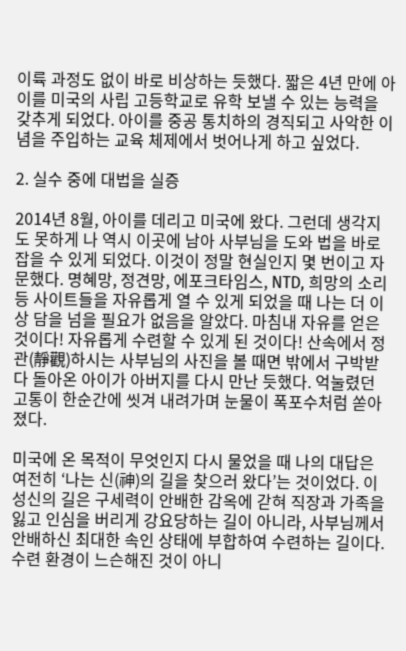이륙 과정도 없이 바로 비상하는 듯했다. 짧은 4년 만에 아이를 미국의 사립 고등학교로 유학 보낼 수 있는 능력을 갖추게 되었다. 아이를 중공 통치하의 경직되고 사악한 이념을 주입하는 교육 체제에서 벗어나게 하고 싶었다.

2. 실수 중에 대법을 실증

2014년 8월, 아이를 데리고 미국에 왔다. 그런데 생각지도 못하게 나 역시 이곳에 남아 사부님을 도와 법을 바로잡을 수 있게 되었다. 이것이 정말 현실인지 몇 번이고 자문했다. 명혜망, 정견망, 에포크타임스, NTD, 희망의 소리 등 사이트들을 자유롭게 열 수 있게 되었을 때 나는 더 이상 담을 넘을 필요가 없음을 알았다. 마침내 자유를 얻은 것이다! 자유롭게 수련할 수 있게 된 것이다! 산속에서 정관(靜觀)하시는 사부님의 사진을 볼 때면 밖에서 구박받다 돌아온 아이가 아버지를 다시 만난 듯했다. 억눌렸던 고통이 한순간에 씻겨 내려가며 눈물이 폭포수처럼 쏟아졌다.

미국에 온 목적이 무엇인지 다시 물었을 때 나의 대답은 여전히 ‘나는 신(神)의 길을 찾으러 왔다’는 것이었다. 이 성신의 길은 구세력이 안배한 감옥에 갇혀 직장과 가족을 잃고 인심을 버리게 강요당하는 길이 아니라, 사부님께서 안배하신 최대한 속인 상태에 부합하여 수련하는 길이다. 수련 환경이 느슨해진 것이 아니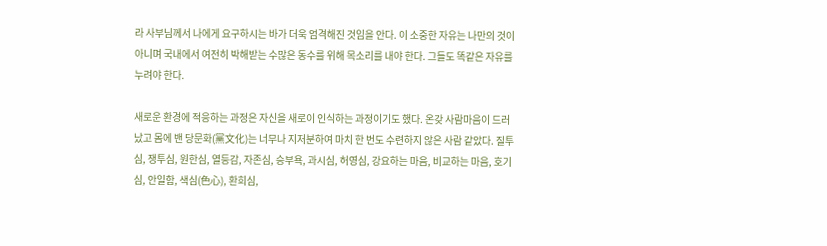라 사부님께서 나에게 요구하시는 바가 더욱 엄격해진 것임을 안다. 이 소중한 자유는 나만의 것이 아니며 국내에서 여전히 박해받는 수많은 동수를 위해 목소리를 내야 한다. 그들도 똑같은 자유를 누려야 한다.

새로운 환경에 적응하는 과정은 자신을 새로이 인식하는 과정이기도 했다. 온갖 사람마음이 드러났고 몸에 밴 당문화(黨文化)는 너무나 지저분하여 마치 한 번도 수련하지 않은 사람 같았다. 질투심, 쟁투심, 원한심, 열등감, 자존심, 승부욕, 과시심, 허영심, 강요하는 마음, 비교하는 마음, 호기심, 안일함, 색심(色心), 환희심,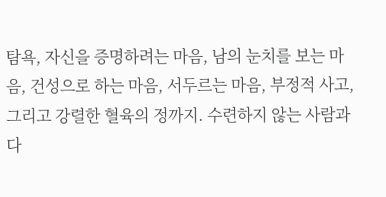탐욕, 자신을 증명하려는 마음, 남의 눈치를 보는 마음, 건성으로 하는 마음, 서두르는 마음, 부정적 사고, 그리고 강렬한 혈육의 정까지. 수련하지 않는 사람과 다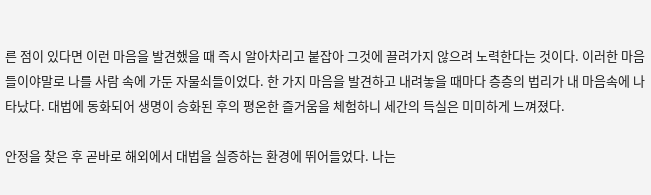른 점이 있다면 이런 마음을 발견했을 때 즉시 알아차리고 붙잡아 그것에 끌려가지 않으려 노력한다는 것이다. 이러한 마음들이야말로 나를 사람 속에 가둔 자물쇠들이었다. 한 가지 마음을 발견하고 내려놓을 때마다 층층의 법리가 내 마음속에 나타났다. 대법에 동화되어 생명이 승화된 후의 평온한 즐거움을 체험하니 세간의 득실은 미미하게 느껴졌다.

안정을 찾은 후 곧바로 해외에서 대법을 실증하는 환경에 뛰어들었다. 나는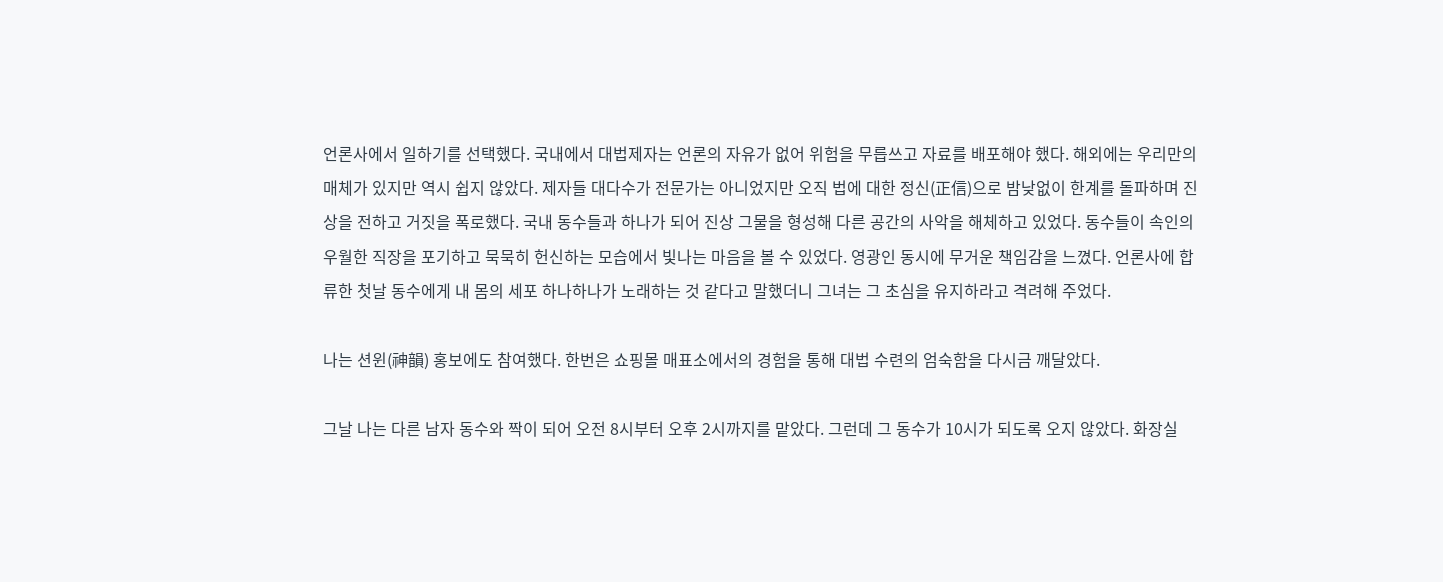언론사에서 일하기를 선택했다. 국내에서 대법제자는 언론의 자유가 없어 위험을 무릅쓰고 자료를 배포해야 했다. 해외에는 우리만의 매체가 있지만 역시 쉽지 않았다. 제자들 대다수가 전문가는 아니었지만 오직 법에 대한 정신(正信)으로 밤낮없이 한계를 돌파하며 진상을 전하고 거짓을 폭로했다. 국내 동수들과 하나가 되어 진상 그물을 형성해 다른 공간의 사악을 해체하고 있었다. 동수들이 속인의 우월한 직장을 포기하고 묵묵히 헌신하는 모습에서 빛나는 마음을 볼 수 있었다. 영광인 동시에 무거운 책임감을 느꼈다. 언론사에 합류한 첫날 동수에게 내 몸의 세포 하나하나가 노래하는 것 같다고 말했더니 그녀는 그 초심을 유지하라고 격려해 주었다.

나는 션윈(神韻) 홍보에도 참여했다. 한번은 쇼핑몰 매표소에서의 경험을 통해 대법 수련의 엄숙함을 다시금 깨달았다.

그날 나는 다른 남자 동수와 짝이 되어 오전 8시부터 오후 2시까지를 맡았다. 그런데 그 동수가 10시가 되도록 오지 않았다. 화장실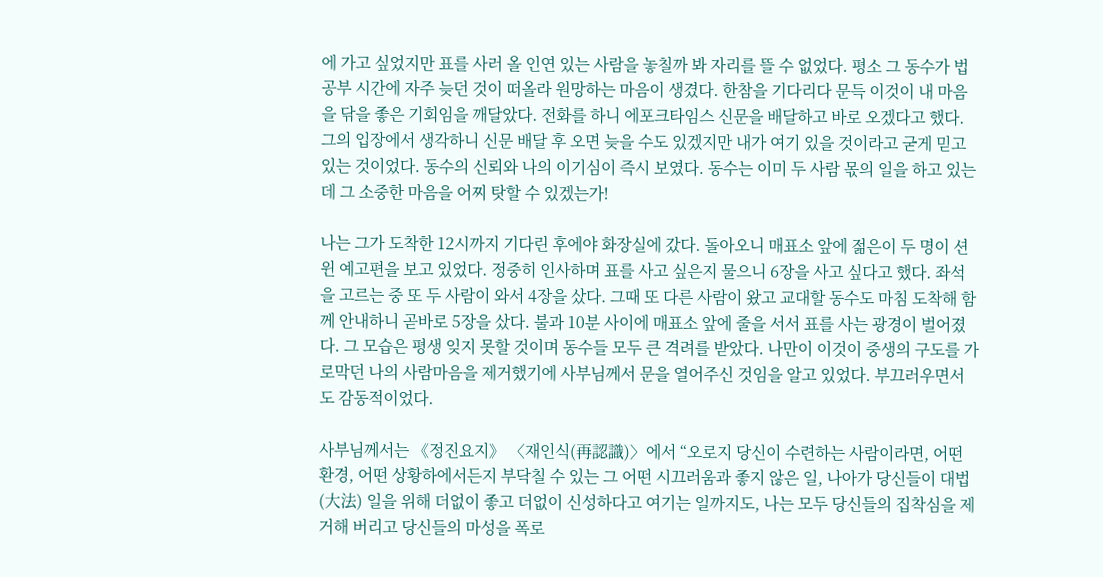에 가고 싶었지만 표를 사러 올 인연 있는 사람을 놓칠까 봐 자리를 뜰 수 없었다. 평소 그 동수가 법공부 시간에 자주 늦던 것이 떠올라 원망하는 마음이 생겼다. 한참을 기다리다 문득 이것이 내 마음을 닦을 좋은 기회임을 깨달았다. 전화를 하니 에포크타임스 신문을 배달하고 바로 오겠다고 했다. 그의 입장에서 생각하니 신문 배달 후 오면 늦을 수도 있겠지만 내가 여기 있을 것이라고 굳게 믿고 있는 것이었다. 동수의 신뢰와 나의 이기심이 즉시 보였다. 동수는 이미 두 사람 몫의 일을 하고 있는데 그 소중한 마음을 어찌 탓할 수 있겠는가!

나는 그가 도착한 12시까지 기다린 후에야 화장실에 갔다. 돌아오니 매표소 앞에 젊은이 두 명이 션윈 예고편을 보고 있었다. 정중히 인사하며 표를 사고 싶은지 물으니 6장을 사고 싶다고 했다. 좌석을 고르는 중 또 두 사람이 와서 4장을 샀다. 그때 또 다른 사람이 왔고 교대할 동수도 마침 도착해 함께 안내하니 곧바로 5장을 샀다. 불과 10분 사이에 매표소 앞에 줄을 서서 표를 사는 광경이 벌어졌다. 그 모습은 평생 잊지 못할 것이며 동수들 모두 큰 격려를 받았다. 나만이 이것이 중생의 구도를 가로막던 나의 사람마음을 제거했기에 사부님께서 문을 열어주신 것임을 알고 있었다. 부끄러우면서도 감동적이었다.

사부님께서는 《정진요지》 〈재인식(再認識)〉에서 “오로지 당신이 수련하는 사람이라면, 어떤 환경, 어떤 상황하에서든지 부닥칠 수 있는 그 어떤 시끄러움과 좋지 않은 일, 나아가 당신들이 대법(大法) 일을 위해 더없이 좋고 더없이 신성하다고 여기는 일까지도, 나는 모두 당신들의 집착심을 제거해 버리고 당신들의 마성을 폭로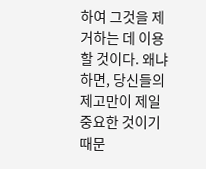하여 그것을 제거하는 데 이용할 것이다. 왜냐하면, 당신들의 제고만이 제일 중요한 것이기 때문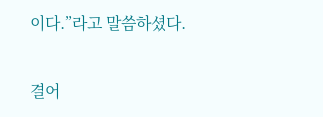이다.”라고 말씀하셨다.

결어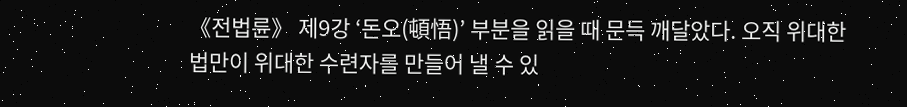《전법륜》 제9강 ‘돈오(頓悟)’ 부분을 읽을 때 문득 깨달았다. 오직 위대한 법만이 위대한 수련자를 만들어 낼 수 있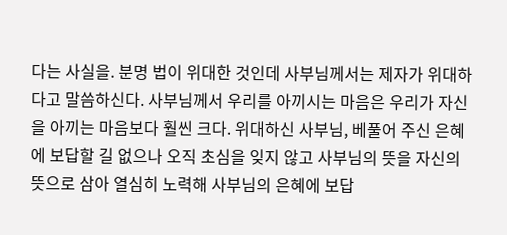다는 사실을. 분명 법이 위대한 것인데 사부님께서는 제자가 위대하다고 말씀하신다. 사부님께서 우리를 아끼시는 마음은 우리가 자신을 아끼는 마음보다 훨씬 크다. 위대하신 사부님, 베풀어 주신 은혜에 보답할 길 없으나 오직 초심을 잊지 않고 사부님의 뜻을 자신의 뜻으로 삼아 열심히 노력해 사부님의 은혜에 보답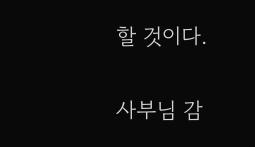할 것이다.

사부님 감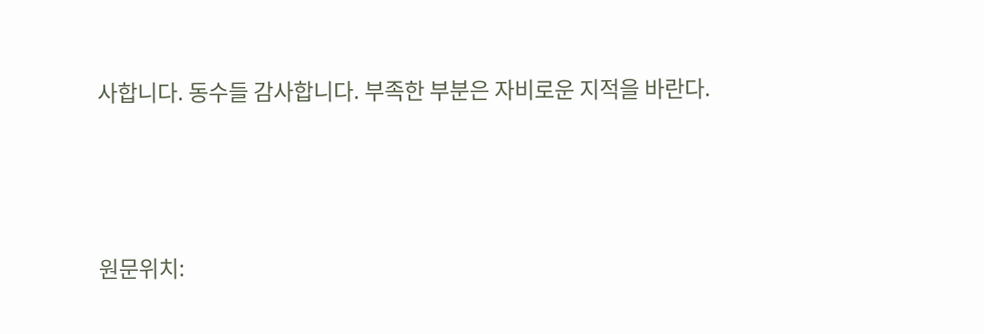사합니다. 동수들 감사합니다. 부족한 부분은 자비로운 지적을 바란다.



원문위치: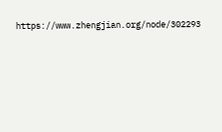https://www.zhengjian.org/node/302293